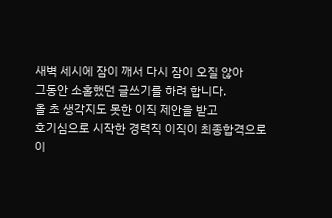새벽 세시에 잠이 깨서 다시 잠이 오질 않아
그동안 소홀했던 글쓰기를 하려 합니다.
올 초 생각지도 못한 이직 제안을 받고
호기심으로 시작한 경력직 이직이 최종합격으로 이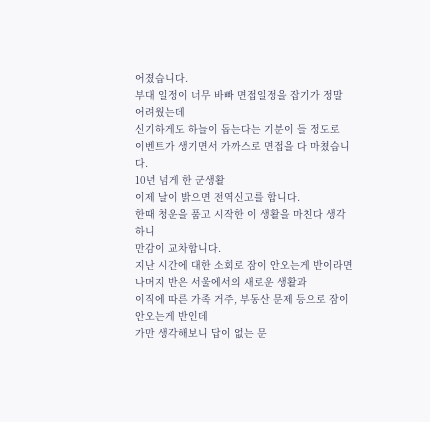어졌습니다.
부대 일정이 너무 바빠 면접일정을 잡기가 정말 어려웠는데
신기하게도 하늘이 돕는다는 기분이 들 정도로
이벤트가 생기면서 가까스로 면접을 다 마쳤습니다.
10년 넘게 한 군생활
이제 날이 밝으면 전역신고를 합니다.
한때 청운을 품고 시작한 이 생활을 마친다 생각하니
만감이 교차합니다.
지난 시간에 대한 소회로 잠이 안오는게 반이라면
나머지 반은 서울에서의 새로운 생활과
이직에 따른 가족 거주, 부동산 문제 등으로 잠이 안오는게 반인데
가만 생각해보니 답이 없는 문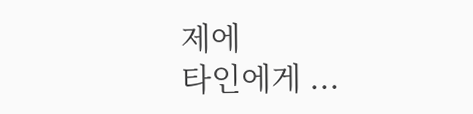제에
타인에게 ...